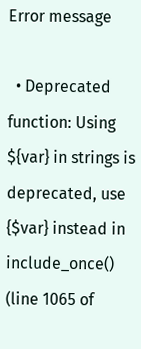Error message

  • Deprecated function: Using ${var} in strings is deprecated, use {$var} instead in include_once() (line 1065 of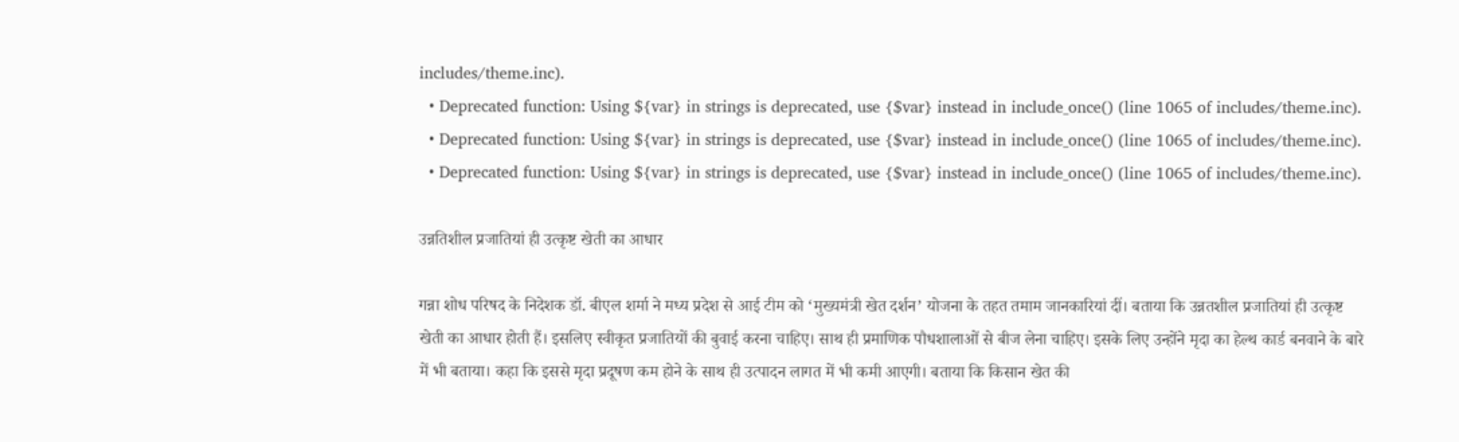includes/theme.inc).
  • Deprecated function: Using ${var} in strings is deprecated, use {$var} instead in include_once() (line 1065 of includes/theme.inc).
  • Deprecated function: Using ${var} in strings is deprecated, use {$var} instead in include_once() (line 1065 of includes/theme.inc).
  • Deprecated function: Using ${var} in strings is deprecated, use {$var} instead in include_once() (line 1065 of includes/theme.inc).

उन्नतिशील प्रजातियां ही उत्कृष्ट खेती का आधार

गन्ना शोध परिषद के निदेशक डॉ. बीएल शर्मा ने मध्य प्रदेश से आई टीम को ‘मुख्यमंत्री खेत दर्शन’ योजना के तहत तमाम जानकारियां दीं। बताया कि उन्नतशील प्रजातियां ही उत्कृष्ट खेती का आधार होती हैं। इसलिए स्वीकृत प्रजातियों की बुवाई करना चाहिए। साथ ही प्रमाणिक पौधशालाओं से बीज लेना चाहिए। इसके लिए उन्होंने मृदा का हेल्थ कार्ड बनवाने के बारे में भी बताया। कहा कि इससे मृदा प्रदूषण कम होने के साथ ही उत्पादन लागत में भी कमी आएगी। बताया कि किसान खेत की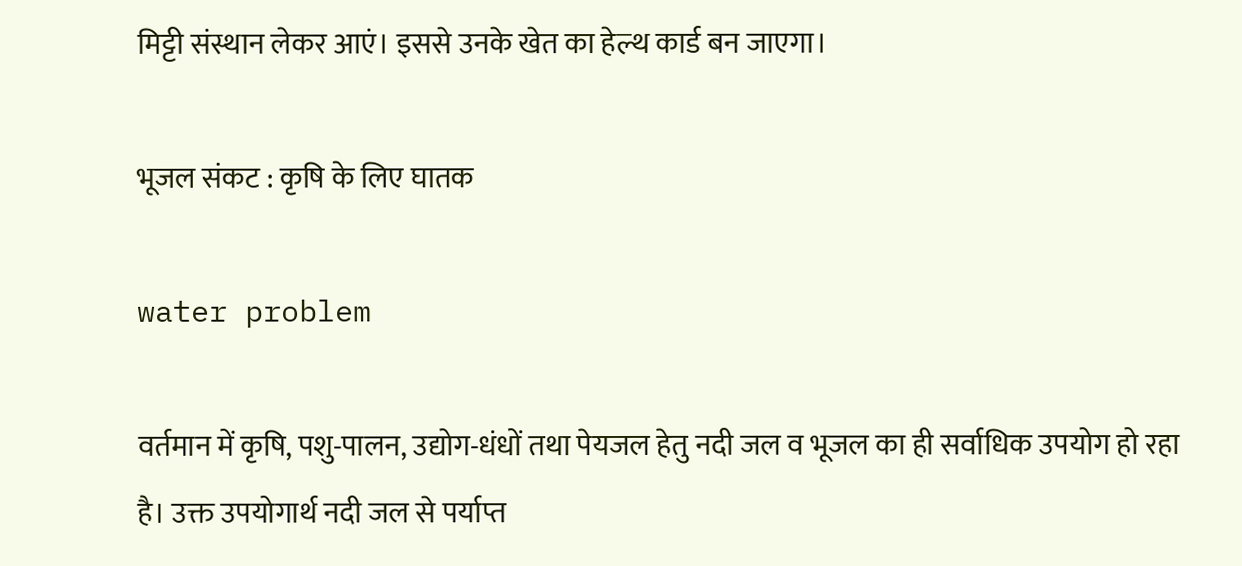मिट्टी संस्थान लेकर आएं। इससे उनके खेत का हेल्थ कार्ड बन जाएगा।

भूजल संकट : कृषि के लिए घातक

water problem

वर्तमान में कृषि, पशु-पालन, उद्योग-धंधों तथा पेयजल हेतु नदी जल व भूजल का ही सर्वाधिक उपयोग हो रहा है। उक्त उपयोगार्थ नदी जल से पर्याप्त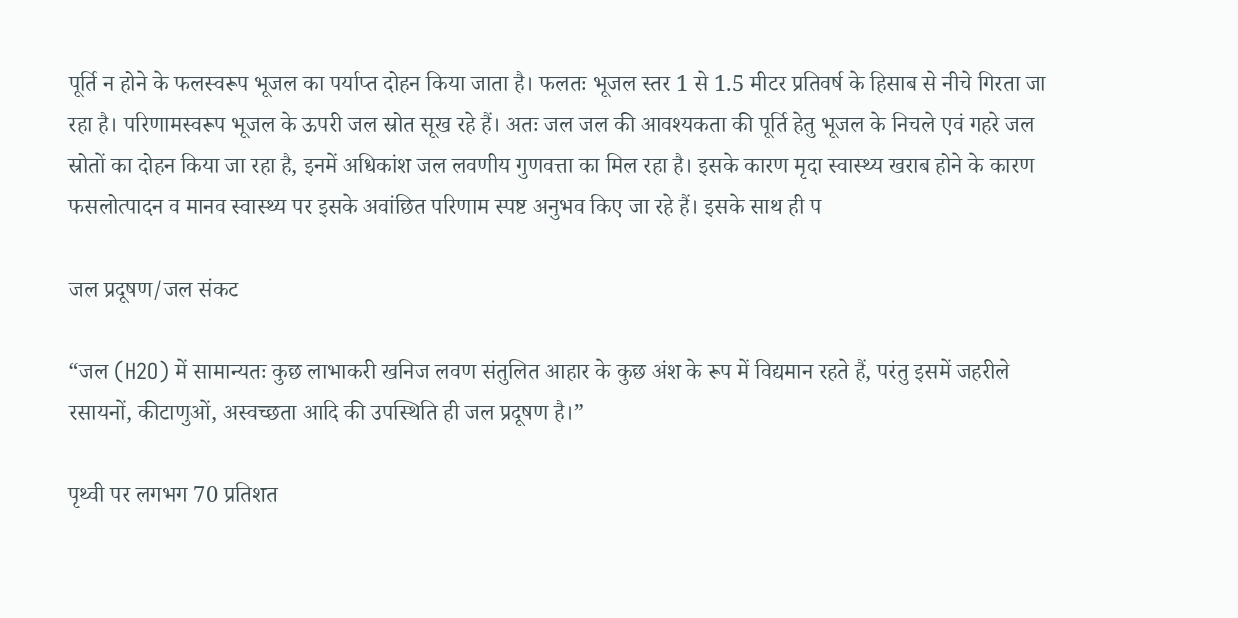पूर्ति न होने के फलस्वरूप भूजल का पर्याप्त दोहन किया जाता है। फलतः भूजल स्तर 1 से 1.5 मीटर प्रतिवर्ष के हिसाब से नीचे गिरता जा रहा है। परिणामस्वरूप भूजल के ऊपरी जल स्रोत सूख रहे हैं। अतः जल जल की आवश्यकता की पूर्ति हेतु भूजल के निचले एवं गहरे जल स्रोतों का दोहन किया जा रहा है, इनमें अधिकांश जल लवणीय गुणवत्ता का मिल रहा है। इसके कारण मृदा स्वास्थ्य खराब होने के कारण फसलोत्पादन व मानव स्वास्थ्य पर इसके अवांछित परिणाम स्पष्ट अनुभव किए जा रहे हैं। इसके साथ ही प

जल प्रदूषण/जल संकट

“जल (H2O) में सामान्यतः कुछ लाभाकरी खनिज लवण संतुलित आहार के कुछ अंश के रूप में विद्यमान रहते हैं, परंतु इसमें जहरीले रसायनों, कीटाणुओं, अस्वच्छता आदि की उपस्थिति ही जल प्रदूषण है।”

पृथ्वी पर लगभग 70 प्रतिशत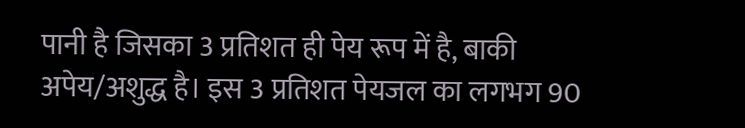पानी है जिसका 3 प्रतिशत ही पेय रूप में है, बाकी अपेय/अशुद्ध है। इस 3 प्रतिशत पेयजल का लगभग 90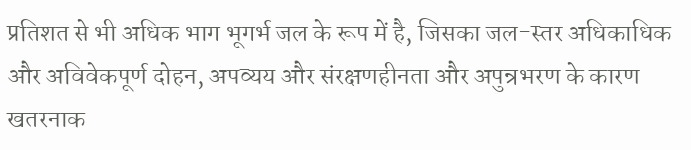प्रतिशत से भी अधिक भाग भूगर्भ जल के रूप में है, जिसका जल-स्तर अधिकाधिक और अविवेकपूर्ण दोहन, अपव्यय और संरक्षणहीनता और अपुन्रभरण के कारण खतरनाक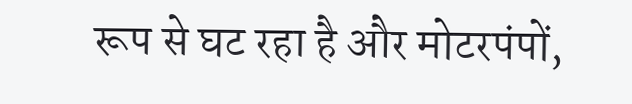रूप से घट रहा है और मोटरपंपों,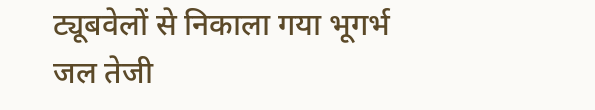ट्यूबवेलों से निकाला गया भूगर्भ जल तेजी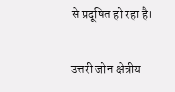से प्रदूषित हो रहा है।

उत्तरी जोन क्षेत्रीय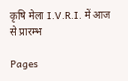कृषि मेला I.V.R.I. में आज से प्रारम्भ

Pages